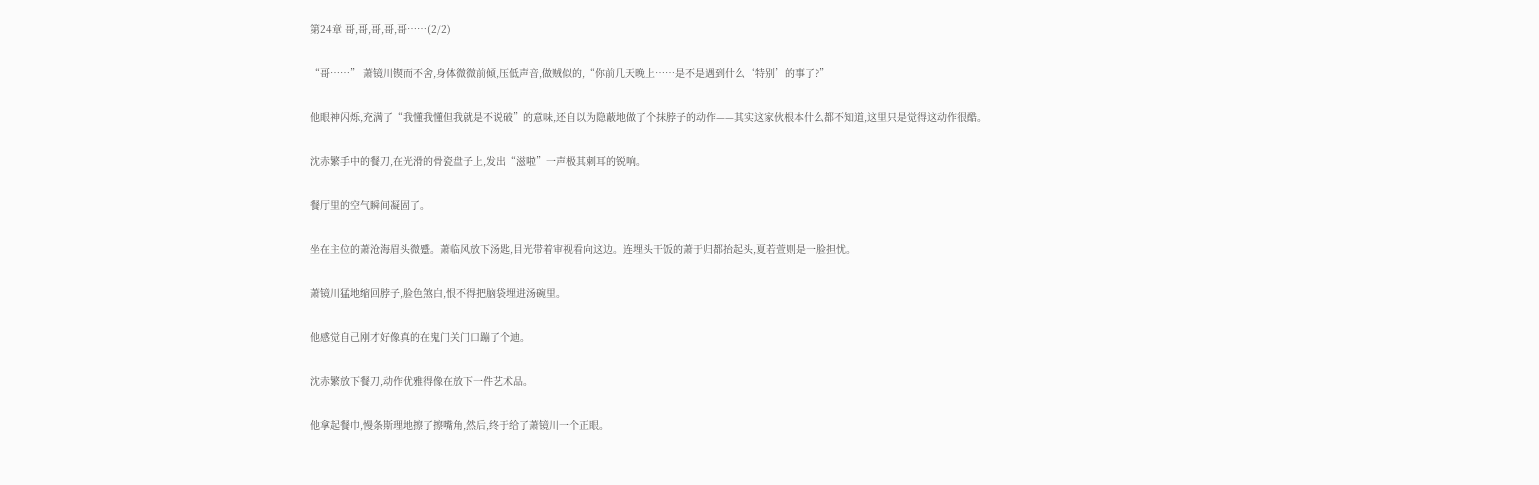第24章 哥,哥,哥,哥,哥……(2/2)

“哥……” 萧镜川锲而不舍,身体微微前倾,压低声音,做贼似的,“你前几天晚上……是不是遇到什么‘特别’的事了?”

他眼神闪烁,充满了“我懂我懂但我就是不说破”的意味,还自以为隐蔽地做了个抹脖子的动作——其实这家伙根本什么都不知道,这里只是觉得这动作很酷。

沈赤繁手中的餐刀,在光滑的骨瓷盘子上,发出“滋啦”一声极其刺耳的锐响。

餐厅里的空气瞬间凝固了。

坐在主位的萧沧海眉头微蹙。萧临风放下汤匙,目光带着审视看向这边。连埋头干饭的萧于归都抬起头,夏若萱则是一脸担忧。

萧镜川猛地缩回脖子,脸色煞白,恨不得把脑袋埋进汤碗里。

他感觉自己刚才好像真的在鬼门关门口蹦了个迪。

沈赤繁放下餐刀,动作优雅得像在放下一件艺术品。

他拿起餐巾,慢条斯理地擦了擦嘴角,然后,终于给了萧镜川一个正眼。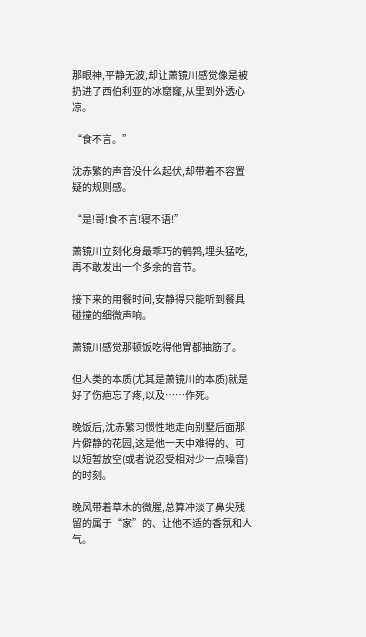那眼神,平静无波,却让萧镜川感觉像是被扔进了西伯利亚的冰窟窿,从里到外透心凉。

“食不言。”

沈赤繁的声音没什么起伏,却带着不容置疑的规则感。

“是!哥!食不言!寝不语!”

萧镜川立刻化身最乖巧的鹌鹑,埋头猛吃,再不敢发出一个多余的音节。

接下来的用餐时间,安静得只能听到餐具碰撞的细微声响。

萧镜川感觉那顿饭吃得他胃都抽筋了。

但人类的本质(尤其是萧镜川的本质)就是好了伤疤忘了疼,以及……作死。

晚饭后,沈赤繁习惯性地走向别墅后面那片僻静的花园,这是他一天中难得的、可以短暂放空(或者说忍受相对少一点噪音)的时刻。

晚风带着草木的微腥,总算冲淡了鼻尖残留的属于“家”的、让他不适的香氛和人气。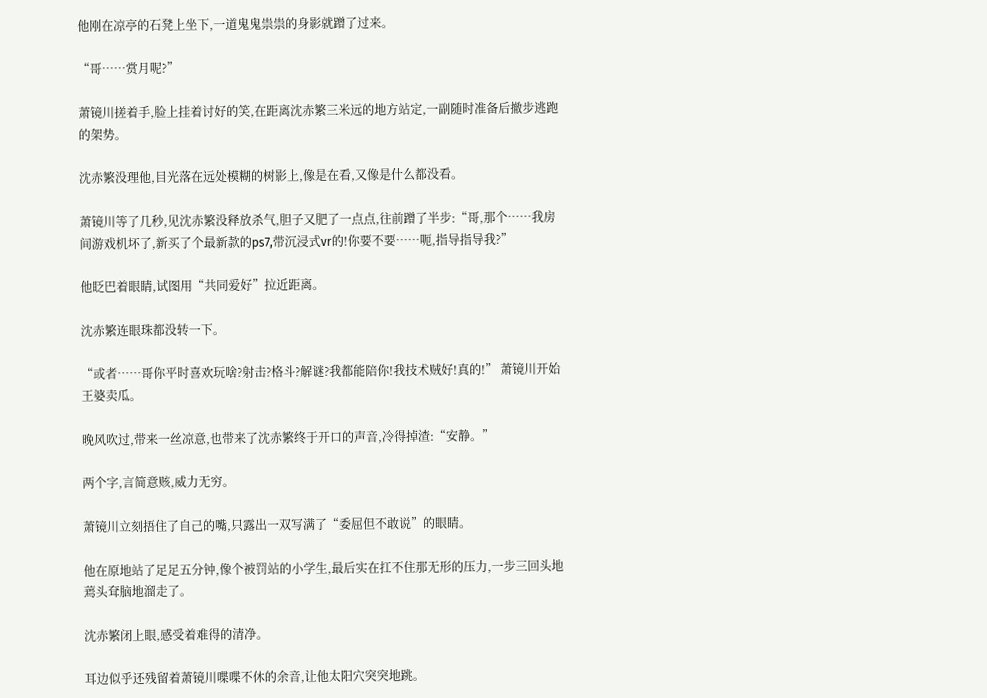他刚在凉亭的石凳上坐下,一道鬼鬼祟祟的身影就蹭了过来。

“哥……赏月呢?”

萧镜川搓着手,脸上挂着讨好的笑,在距离沈赤繁三米远的地方站定,一副随时准备后撤步逃跑的架势。

沈赤繁没理他,目光落在远处模糊的树影上,像是在看,又像是什么都没看。

萧镜川等了几秒,见沈赤繁没释放杀气,胆子又肥了一点点,往前蹭了半步:“哥,那个……我房间游戏机坏了,新买了个最新款的ps7,带沉浸式vr的!你要不要……呃,指导指导我?”

他眨巴着眼睛,试图用“共同爱好”拉近距离。

沈赤繁连眼珠都没转一下。

“或者……哥你平时喜欢玩啥?射击?格斗?解谜?我都能陪你!我技术贼好!真的!” 萧镜川开始王婆卖瓜。

晚风吹过,带来一丝凉意,也带来了沈赤繁终于开口的声音,冷得掉渣:“安静。”

两个字,言简意赅,威力无穷。

萧镜川立刻捂住了自己的嘴,只露出一双写满了“委屈但不敢说”的眼睛。

他在原地站了足足五分钟,像个被罚站的小学生,最后实在扛不住那无形的压力,一步三回头地蔫头耷脑地溜走了。

沈赤繁闭上眼,感受着难得的清净。

耳边似乎还残留着萧镜川喋喋不休的余音,让他太阳穴突突地跳。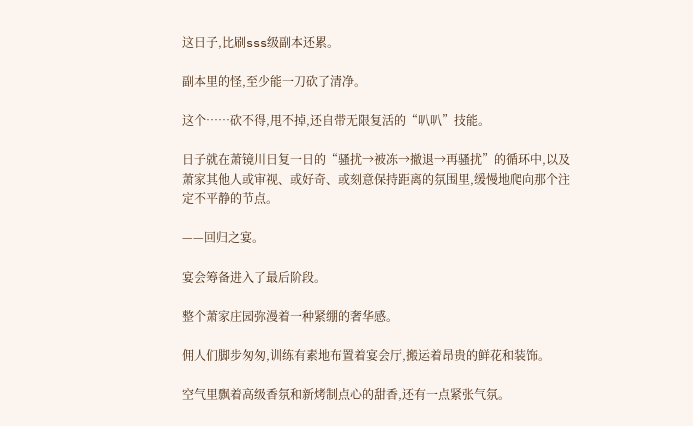这日子,比刷sss级副本还累。

副本里的怪,至少能一刀砍了清净。

这个……砍不得,甩不掉,还自带无限复活的“叭叭”技能。

日子就在萧镜川日复一日的“骚扰→被冻→撤退→再骚扰”的循环中,以及萧家其他人或审视、或好奇、或刻意保持距离的氛围里,缓慢地爬向那个注定不平静的节点。

——回归之宴。

宴会筹备进入了最后阶段。

整个萧家庄园弥漫着一种紧绷的奢华感。

佣人们脚步匆匆,训练有素地布置着宴会厅,搬运着昂贵的鲜花和装饰。

空气里飘着高级香氛和新烤制点心的甜香,还有一点紧张气氛。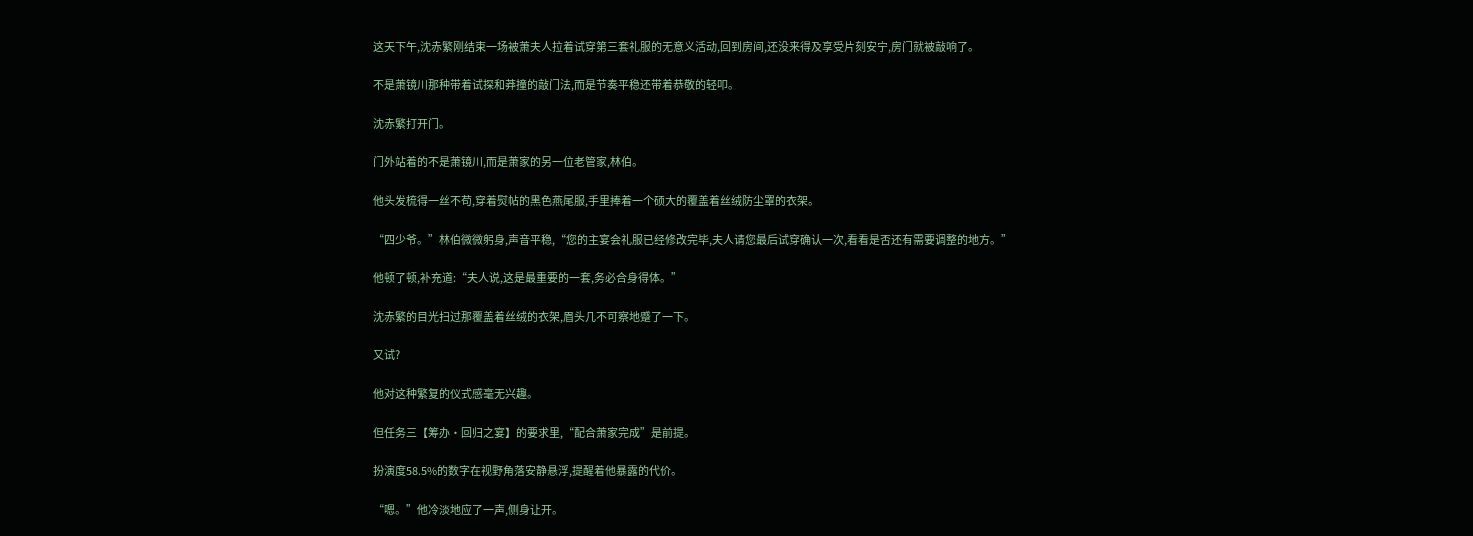这天下午,沈赤繁刚结束一场被萧夫人拉着试穿第三套礼服的无意义活动,回到房间,还没来得及享受片刻安宁,房门就被敲响了。

不是萧镜川那种带着试探和莽撞的敲门法,而是节奏平稳还带着恭敬的轻叩。

沈赤繁打开门。

门外站着的不是萧镜川,而是萧家的另一位老管家,林伯。

他头发梳得一丝不苟,穿着熨帖的黑色燕尾服,手里捧着一个硕大的覆盖着丝绒防尘罩的衣架。

“四少爷。”林伯微微躬身,声音平稳,“您的主宴会礼服已经修改完毕,夫人请您最后试穿确认一次,看看是否还有需要调整的地方。”

他顿了顿,补充道:“夫人说,这是最重要的一套,务必合身得体。”

沈赤繁的目光扫过那覆盖着丝绒的衣架,眉头几不可察地蹙了一下。

又试?

他对这种繁复的仪式感毫无兴趣。

但任务三【筹办·回归之宴】的要求里,“配合萧家完成”是前提。

扮演度58.5%的数字在视野角落安静悬浮,提醒着他暴露的代价。

“嗯。”他冷淡地应了一声,侧身让开。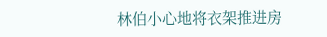林伯小心地将衣架推进房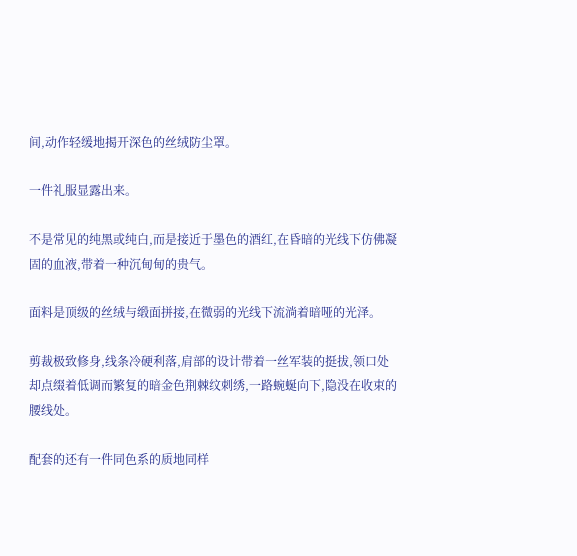间,动作轻缓地揭开深色的丝绒防尘罩。

一件礼服显露出来。

不是常见的纯黑或纯白,而是接近于墨色的酒红,在昏暗的光线下仿佛凝固的血液,带着一种沉甸甸的贵气。

面料是顶级的丝绒与缎面拼接,在微弱的光线下流淌着暗哑的光泽。

剪裁极致修身,线条冷硬利落,肩部的设计带着一丝军装的挺拔,领口处却点缀着低调而繁复的暗金色荆棘纹刺绣,一路蜿蜒向下,隐没在收束的腰线处。

配套的还有一件同色系的质地同样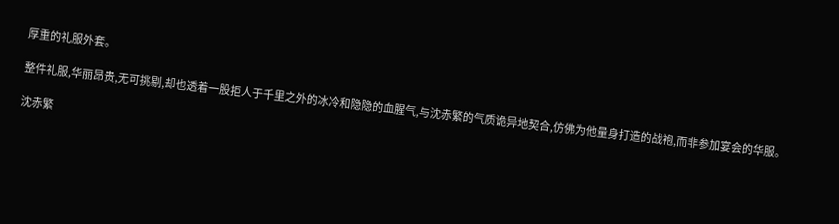厚重的礼服外套。

整件礼服,华丽昂贵,无可挑剔,却也透着一股拒人于千里之外的冰冷和隐隐的血腥气,与沈赤繁的气质诡异地契合,仿佛为他量身打造的战袍,而非参加宴会的华服。

沈赤繁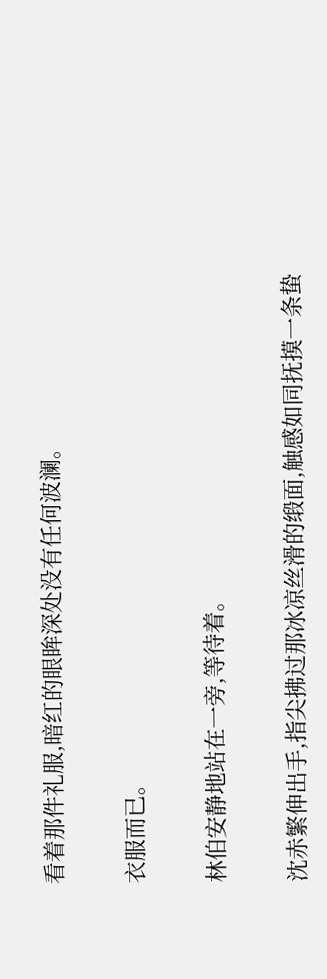看着那件礼服,暗红的眼眸深处没有任何波澜。

衣服而已。

林伯安静地站在一旁,等待着。

沈赤繁伸出手,指尖拂过那冰凉丝滑的缎面,触感如同抚摸一条蛰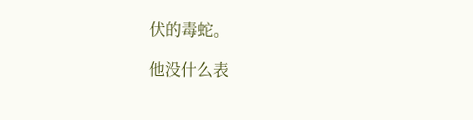伏的毒蛇。

他没什么表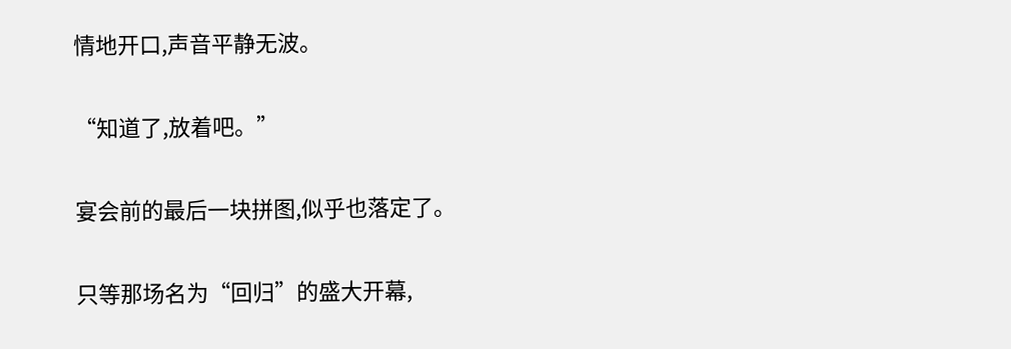情地开口,声音平静无波。

“知道了,放着吧。”

宴会前的最后一块拼图,似乎也落定了。

只等那场名为“回归”的盛大开幕,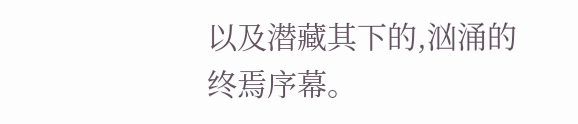以及潜藏其下的,汹涌的终焉序幕。